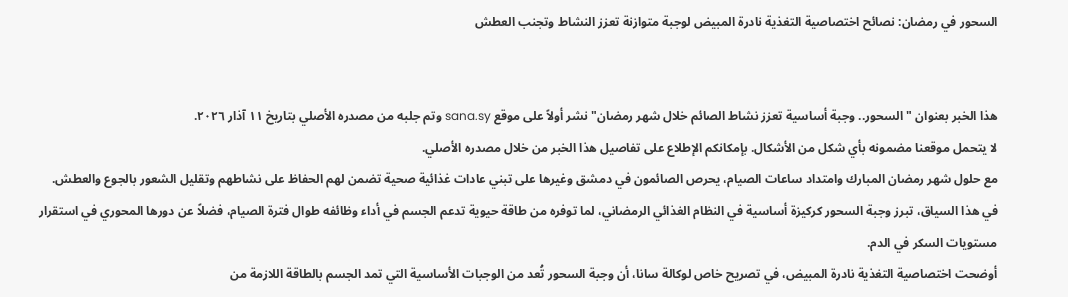السحور في رمضان: نصائح اختصاصية التغذية نادرة المبيض لوجبة متوازنة تعزز النشاط وتجنب العطش


هذا الخبر بعنوان "السحور.. وجبة أساسية تعزز نشاط الصائم خلال شهر رمضان" نشر أولاً على موقع sana.sy وتم جلبه من مصدره الأصلي بتاريخ ١١ آذار ٢٠٢٦.
لا يتحمل موقعنا مضمونه بأي شكل من الأشكال. بإمكانكم الإطلاع على تفاصيل هذا الخبر من خلال مصدره الأصلي.
مع حلول شهر رمضان المبارك وامتداد ساعات الصيام، يحرص الصائمون في دمشق وغيرها على تبني عادات غذائية صحية تضمن لهم الحفاظ على نشاطهم وتقليل الشعور بالجوع والعطش. في هذا السياق، تبرز وجبة السحور كركيزة أساسية في النظام الغذائي الرمضاني، لما توفره من طاقة حيوية تدعم الجسم في أداء وظائفه طوال فترة الصيام، فضلاً عن دورها المحوري في استقرار مستويات السكر في الدم.
أوضحت اختصاصية التغذية نادرة المبيض، في تصريح خاص لوكالة سانا، أن وجبة السحور تُعد من الوجبات الأساسية التي تمد الجسم بالطاقة اللازمة من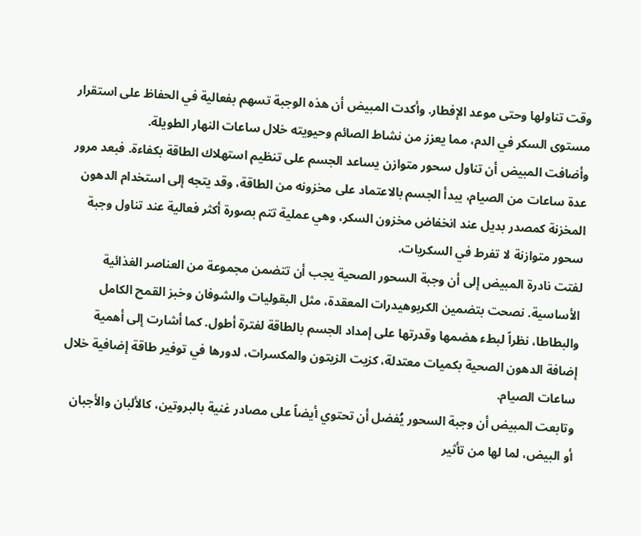وقت تناولها وحتى موعد الإفطار. وأكدت المبيض أن هذه الوجبة تسهم بفعالية في الحفاظ على استقرار مستوى السكر في الدم، مما يعزز من نشاط الصائم وحيويته خلال ساعات النهار الطويلة.
وأضافت المبيض أن تناول سحور متوازن يساعد الجسم على تنظيم استهلاك الطاقة بكفاءة. فبعد مرور عدة ساعات من الصيام، يبدأ الجسم بالاعتماد على مخزونه من الطاقة، وقد يتجه إلى استخدام الدهون المخزنة كمصدر بديل عند انخفاض مخزون السكر، وهي عملية تتم بصورة أكثر فعالية عند تناول وجبة سحور متوازنة لا تفرط في السكريات.
لفتت نادرة المبيض إلى أن وجبة السحور الصحية يجب أن تتضمن مجموعة من العناصر الغذائية الأساسية. نصحت بتضمين الكربوهيدرات المعقدة، مثل البقوليات والشوفان وخبز القمح الكامل والبطاطا، نظراً لبطء هضمها وقدرتها على إمداد الجسم بالطاقة لفترة أطول. كما أشارت إلى أهمية إضافة الدهون الصحية بكميات معتدلة، كزيت الزيتون والمكسرات، لدورها في توفير طاقة إضافية خلال ساعات الصيام.
وتابعت المبيض أن وجبة السحور يُفضل أن تحتوي أيضاً على مصادر غنية بالبروتين، كالألبان والأجبان أو البيض، لما لها من تأثير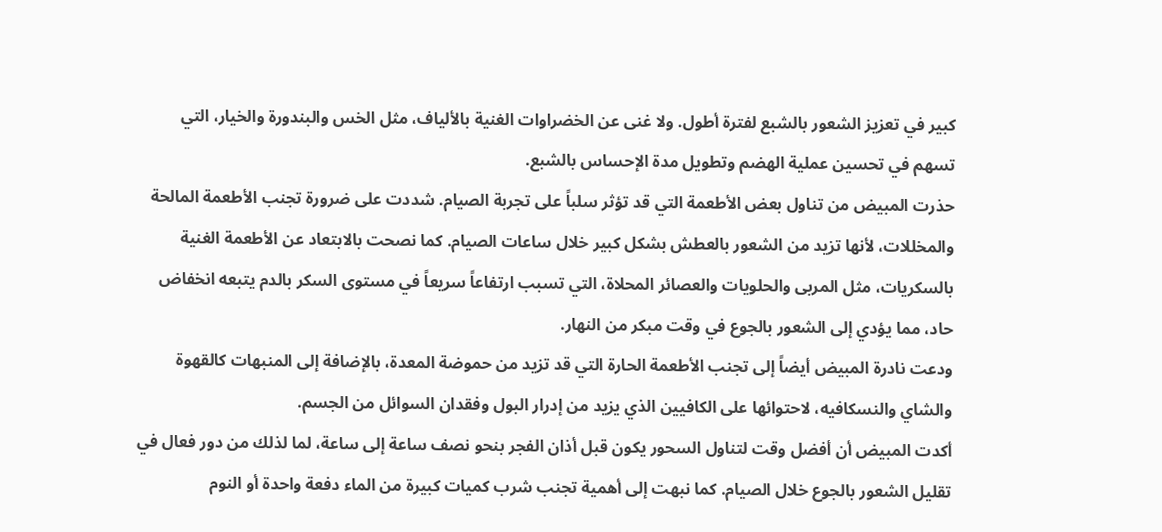كبير في تعزيز الشعور بالشبع لفترة أطول. ولا غنى عن الخضراوات الغنية بالألياف، مثل الخس والبندورة والخيار، التي تسهم في تحسين عملية الهضم وتطويل مدة الإحساس بالشبع.
حذرت المبيض من تناول بعض الأطعمة التي قد تؤثر سلباً على تجربة الصيام. شددت على ضرورة تجنب الأطعمة المالحة والمخللات، لأنها تزيد من الشعور بالعطش بشكل كبير خلال ساعات الصيام. كما نصحت بالابتعاد عن الأطعمة الغنية بالسكريات، مثل المربى والحلويات والعصائر المحلاة، التي تسبب ارتفاعاً سريعاً في مستوى السكر بالدم يتبعه انخفاض حاد، مما يؤدي إلى الشعور بالجوع في وقت مبكر من النهار.
ودعت نادرة المبيض أيضاً إلى تجنب الأطعمة الحارة التي قد تزيد من حموضة المعدة، بالإضافة إلى المنبهات كالقهوة والشاي والنسكافيه، لاحتوائها على الكافيين الذي يزيد من إدرار البول وفقدان السوائل من الجسم.
أكدت المبيض أن أفضل وقت لتناول السحور يكون قبل أذان الفجر بنحو نصف ساعة إلى ساعة، لما لذلك من دور فعال في تقليل الشعور بالجوع خلال الصيام. كما نبهت إلى أهمية تجنب شرب كميات كبيرة من الماء دفعة واحدة أو النوم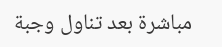مباشرة بعد تناول وجبة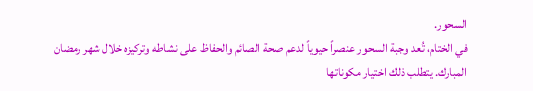السحور.
في الختام، تُعد وجبة السحور عنصراً حيوياً لدعم صحة الصائم والحفاظ على نشاطه وتركيزه خلال شهر رمضان المبارك. يتطلب ذلك اختيار مكوناتها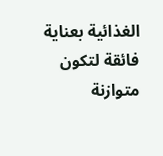الغذائية بعناية فائقة لتكون متوازنة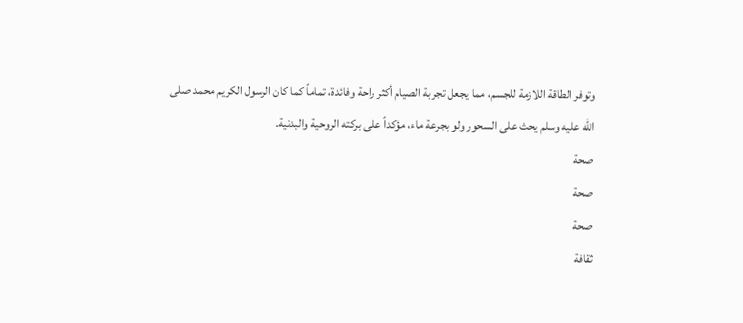وتوفر الطاقة اللازمة للجسم، مما يجعل تجربة الصيام أكثر راحة وفائدة، تماماً كما كان الرسول الكريم محمد صلى الله عليه وسلم يحث على السحور ولو بجرعة ماء، مؤكداً على بركته الروحية والبدنية.
صحة
صحة
صحة
ثقافة